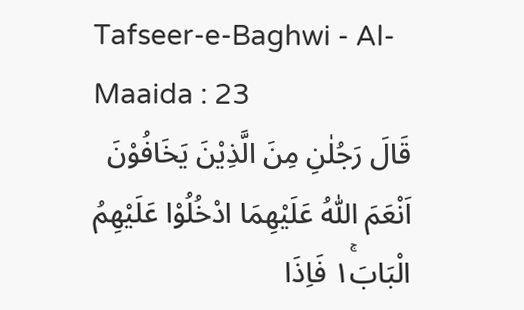Tafseer-e-Baghwi - Al-Maaida : 23
قَالَ رَجُلٰنِ مِنَ الَّذِیْنَ یَخَافُوْنَ اَنْعَمَ اللّٰهُ عَلَیْهِمَا ادْخُلُوْا عَلَیْهِمُ الْبَابَ١ۚ فَاِذَا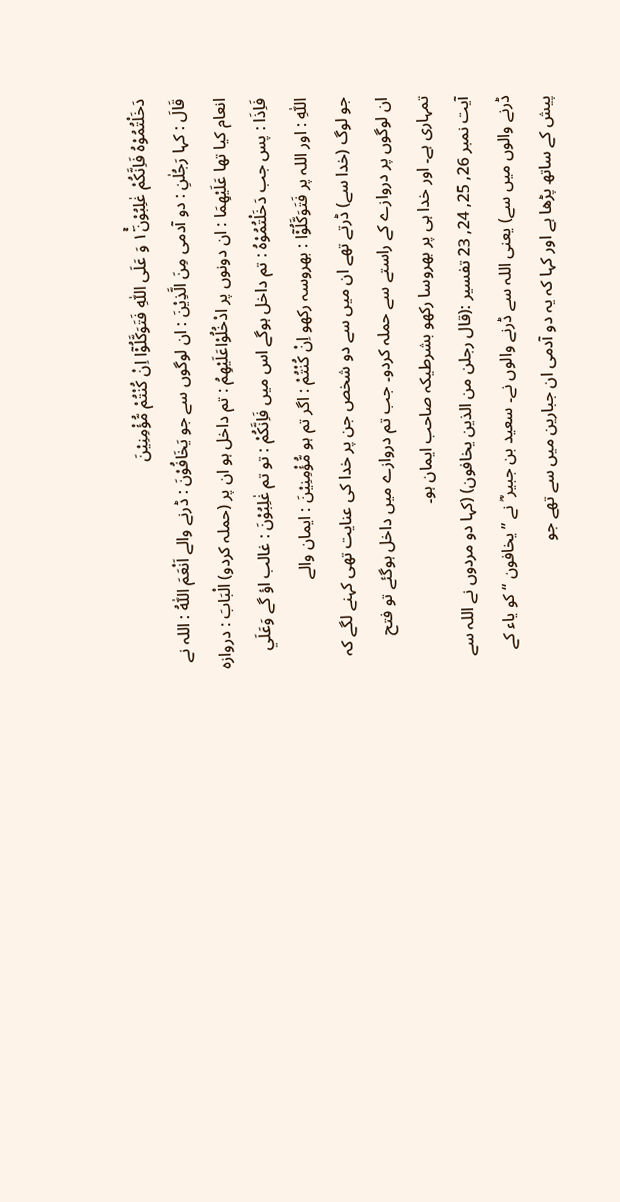دَخَلْتُمُوْهُ فَاِنَّكُمْ غٰلِبُوْنَ١ۚ۬ وَ عَلَى اللّٰهِ فَتَوَكَّلُوْۤا اِنْ كُنْتُمْ مُّؤْمِنِیْنَ
قَالَ : کہا رَجُلٰنِ : دو آدمی مِنَ الَّذِيْنَ : ان لوگوں سے جو يَخَافُوْنَ : ڈرنے والے اَنْعَمَ اللّٰهُ : اللہ نے انعام کیا تھا عَلَيْهِمَا : ان دونوں پر ادْخُلُوْاعَلَيْهِمُ : تم داخل ہو ان پر (حملہ کردو) الْبَابَ : دروازہ فَاِذَا : پس جب دَخَلْتُمُوْهُ : تم داخل ہوگے اس میں فَاِنَّكُمْ : تو تم غٰلِبُوْنَ : غالب اؤ گے وَعَلَي اللّٰهِ : اور اللہ پر فَتَوَكَّلُوْٓا : بھروسہ رکھو اِنْ كُنْتُمْ : اگر تم ہو مُّؤْمِنِيْنَ : ایمان والے
جو لوگ (خدا سے) ڈرتے تھے ان میں سے دو شخص جن پر خدا کی عنایت تھی کہنے لگے کہ ان لوگوں پر دروازے کے راستے سے حملہ کردو۔ جب تم دروازے میں داخل ہوگئے تو فتح تمہاری ہے۔ اور خدا ہی پر بھروسا رکھو بشرطیکہ صاحب ایمان ہو۔
آیت نمبر 26, 25, 24, 23 تفسیر :(قال رجلن من الذین یخافون) (کہا دو مردوں نے اللہ سے ڈرنے والوں میں سے) یعنی اللہ سے ڈرنے والوں نے۔ سعید بن جبیر ؓ نے ” یخافون “ کو یاء کے پیش کے ساتھ پڑھا ہے اور کہا کہ یہ دو آدمی ان جبارین میں سے تھے جو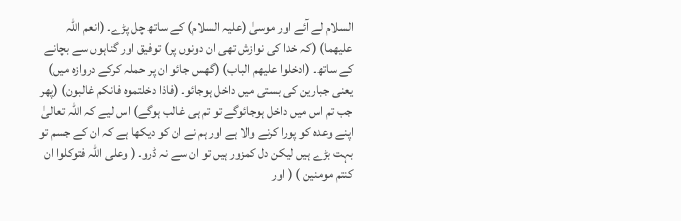السلام لے آئے اور موسیٰ (علیہ السلام) کے ساتھ چل پڑے۔ (انعم اللہ علیھما) (کہ خدا کی نوازش تھی ان دونوں پر) توفیق اور گناہوں سے بچانے کے ساتھ۔ (ادخلوا علیھم الباب) (گھس جائو ان پر حملہ کرکے دروازہ میں) یعنی جبارین کی بستی میں داخل ہوجائو۔ (فاذا دخلتموہ فانکم غالبون) (پھر جب تم اس میں داخل ہوجائوگے تو تم ہی غالب ہوگے) اس لیے کہ اللہ تعالیٰ اپنے وعدہ کو پورا کرنے والا ہے اور ہم نے ان کو دیکھا ہے کہ ان کے جسم تو بہت بڑے ہیں لیکن دل کمزور ہیں تو ان سے نہ ڈرو۔ ( وعلی اللہ فتوکلوا ان کنتم مومنین ) ( اور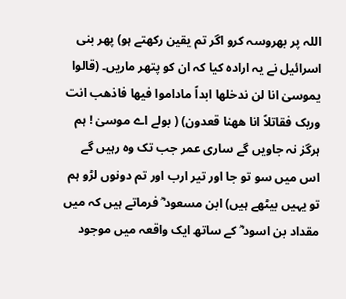اللہ پر بھروسہ کرو اگر تم یقین رکھتے ہو) پھر بنی اسرائیل نے یہ ارادہ کیا کہ ان کو پتھر ماریں۔ (قالوا یموسیٰ انا لن ندخلھا ابداً ماداموا فیھا فاذھب انت وربک فقاتلاً انا ھھنا قعدون) ( بولے اے موسیٰ ! ہم ہرگز نہ جاویں گے ساری عمر جب تک وہ رہیں گے اس میں سو تو جا اور تیر ارب اور تم دونوں لڑو ہم تو یہیں بیٹھے ہیں) ابن مسعود ؓ فرماتے ہیں کہ میں مقداد بن اسود ؓ کے ساتھ ایک واقعہ میں موجود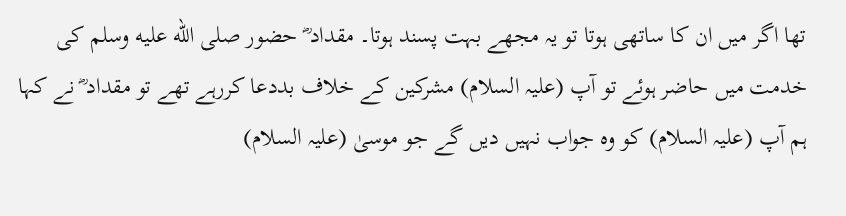تھا اگر میں ان کا ساتھی ہوتا تو یہ مجھے بہت پسند ہوتا۔ مقداد ؓ حضور صلى الله عليه وسلم کی خدمت میں حاضر ہوئے تو آپ (علیہ السلام) مشرکین کے خلاف بددعا کررہے تھے تو مقداد ؓ نے کہا ہم آپ (علیہ السلام) کو وہ جواب نہیں دیں گے جو موسیٰ (علیہ السلام)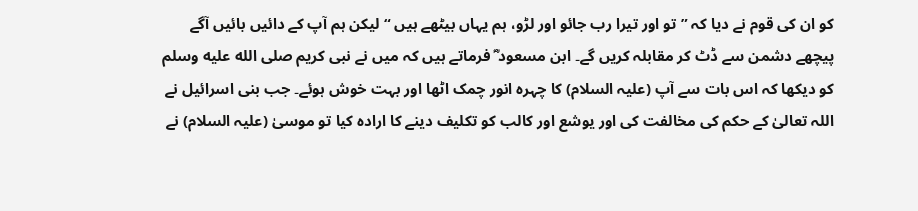کو ان کی قوم نے دیا کہ ” تو اور تیرا رب جائو اور لڑو، ہم یہاں بیٹھے ہیں “ لیکن ہم آپ کے دائیں بائیں آگے پیچھے دشمن سے ڈٹ کر مقابلہ کریں گے۔ ابن مسعود ؓ فرماتے ہیں کہ میں نے نبی کریم صلى الله عليه وسلم کو دیکھا کہ اس بات سے آپ (علیہ السلام) کا چہرہ انور چمک اٹھا اور بہت خوش ہوئے۔ جب بنی اسرائیل نے اللہ تعالیٰ کے حکم کی مخالفت کی اور یوشع اور کالب کو تکلیف دینے کا ارادہ کیا تو موسیٰ (علیہ السلام) نے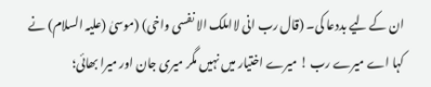ان کے لیے بددعا کی۔ (قال رب انی لااملک الا نفسی واخی) (موسیٰ (علیہ السلام) نے کہا اے میرے رب ! میرے اختیار میں نہیں مگر میری جان اور میرا بھائی؛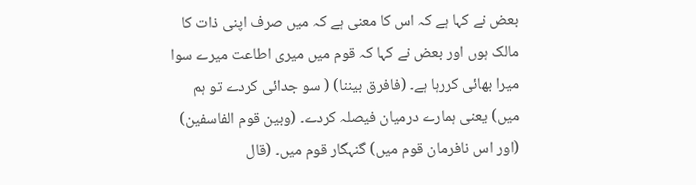بعض نے کہا ہے کہ اس کا معنی ہے کہ میں صرف اپنی ذات کا مالک ہوں اور بعض نے کہا کہ قوم میں میری اطاعت میرے سوا میرا بھائی کررہا ہے۔ (فافرق بیننا) ( سو جدائی کردے تو ہم میں) یعنی ہمارے درمیان فیصلہ کردے۔ (وبین قوم الفاسفین) (اور اس نافرمان قوم میں) گنہگار قوم میں۔ (قال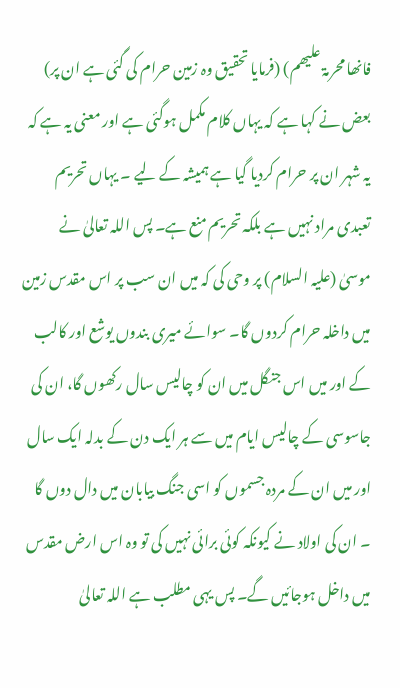فانھا محرمۃ علیھم) (فرمایا تحقیق وہ زمین حرام کی گئی ہے ان پر) بعض نے کہا ہے کہ یہاں کلام مکمل ہوگئی ہے اور معنی یہ ہے کہ یہ شہر ان پر حرام کردیا گیا ہے ہمیشہ کے لیے ۔ یہاں تحریم تعبدی مراد نہیں ہے بلکہ تحریم منع ہے۔ پس اللہ تعالیٰ نے موسیٰ (علیہ السلام) پر وحی کی کہ میں ان سب پر اس مقدس زمین میں داخلہ حرام کردوں گا۔ سوائے میری بندوں یوشع اور کالب کے اور میں اس جنگل میں ان کو چالیس سال رکھوں گا، ان کی جاسوسی کے چالیس ایام میں سے ہر ایک دن کے بدلہ ایک سال اور میں ان کے مردہ جسموں کو اسی جنگ بیابان میں دال دوں گا ۔ ان کی اولاد نے کیونکہ کوئی برائی نہیں کی تو وہ اس ارض مقدس میں داخل ہوجائیں گے۔ پس یہی مطلب ہے اللہ تعالیٰ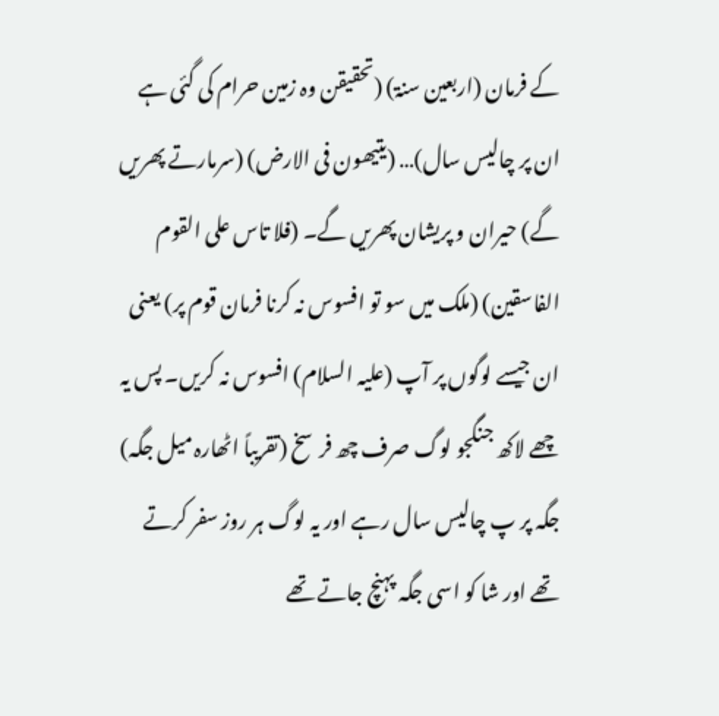کے فرمان (اربعین سنۃ) (تحقیقن وہ زمین حرام کی گئی ہے ان پر چالیس سال)… (یتیھون فی الارض) (سرمارتے پھریں گے) حیران و پریشان پھریں گے۔ (فلا تاس علی القوم الفاسقین) (ملک میں سو تو افسوس نہ کرنا فرمان قوم پر) یعنی ان جیسے لوگوں پر آپ (علیہ السلام) افسوس نہ کریں۔ پس یہ چھے لاکھ جنگجو لوگ صرف چھ فرسخ (تقریباً اٹھارہ میل جگہ) جگہ پر پ چالیس سال رہے اور یہ لوگ ہر روز سفر کرتے تھے اور شا کو اسی جگہ پہنچ جاتے تھے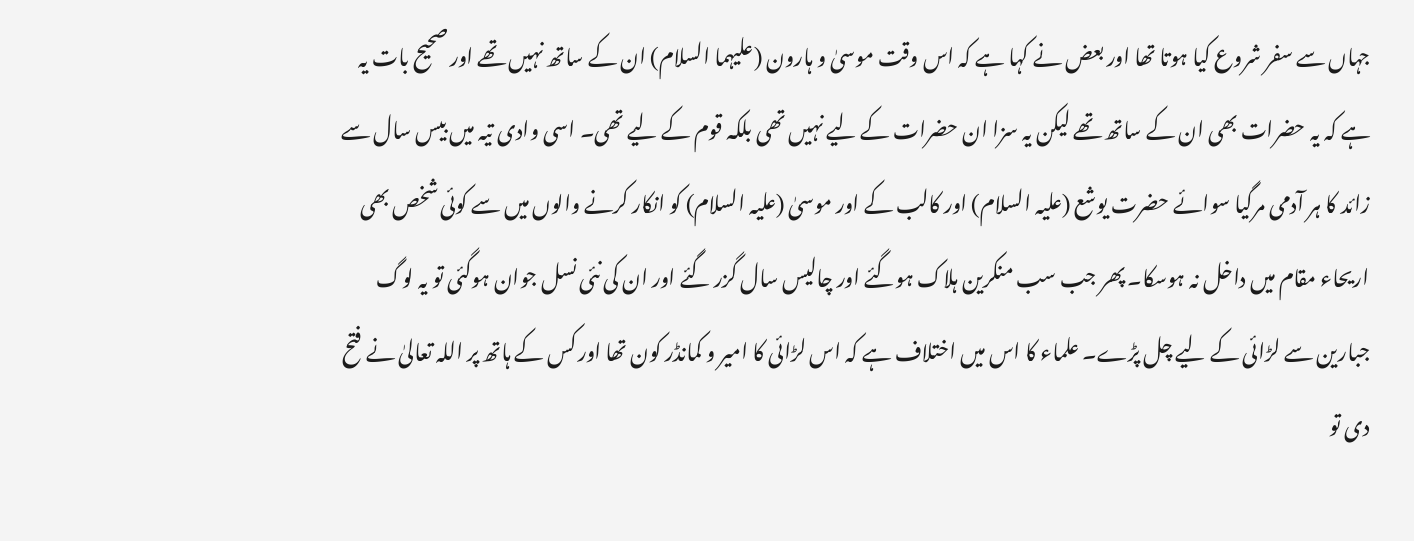جہاں سے سفر شروع کیا ہوتا تھا اور بعض نے کہا ہے کہ اس وقت موسیٰ و ہارون (علیہما السلام) ان کے ساتھ نہیں تھے اور صحیح بات یہ ہے کہ یہ حضرات بھی ان کے ساتھ تھے لیکن یہ سزا ان حضرات کے لیے نہیں تھی بلکہ قوم کے لیے تھی۔ اسی وادی تیہ میں بیس سال سے زائد کا ہر آدمی مرگیا سوائے حضرت یوشع (علیہ السلام) اور کالب کے اور موسیٰ (علیہ السلام) کو انکار کرنے والوں میں سے کوئی شخص بھی اریحاء مقام میں داخل نہ ہوسکا۔ پھر جب سب منکرین ہلاک ہوگئے اور چالیس سال گزر گئے اور ان کی نئی نسل جوان ہوگئی تو یہ لوگ جبارین سے لڑائی کے لیے چل پڑے۔ علماء کا اس میں اختلاف ہے کہ اس لڑائی کا امیر و کمانڈر کون تھا اور کس کے ہاتھ پر اللہ تعالیٰ نے فتح دی تو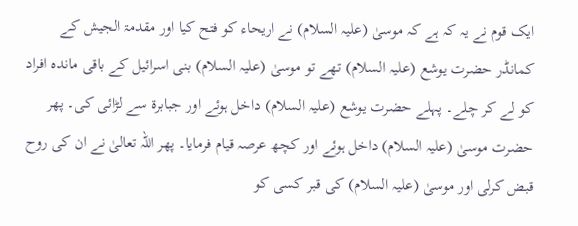ایک قوم نے یہ کہ ہے کہ موسیٰ (علیہ السلام) نے اریحاء کو فتح کیا اور مقدمۃ الجیش کے کمانڈر حضرت یوشع (علیہ السلام) تھے تو موسیٰ (علیہ السلام) بنی اسرائیل کے باقی ماندہ افراد کو لے کر چلے۔ پہلے حضرت یوشع (علیہ السلام) داخل ہوئے اور جبابرۃ سے لڑائی کی۔ پھر حضرت موسیٰ (علیہ السلام) داخل ہوئے اور کچھ عرصہ قیام فرمایا۔ پھر اللہ تعالیٰ نے ان کی روح قبض کرلی اور موسیٰ (علیہ السلام) کی قبر کسی کو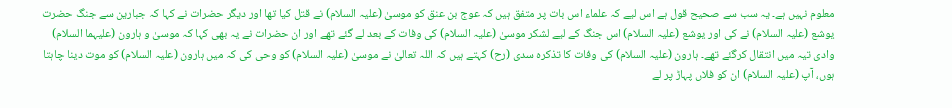معلوم نہیں ہے۔ یہ سب سے صحیح قول ہے اس لیے کہ علماء اس بات پر متفق ہیں کہ عوج بن عنق کو موسیٰ (علیہ السلام) نے قتل کیا تھا اور دیگر حضرات نے کہا کہ جبارین سے جنگ حضرت یوشع (علیہ السلام) نے کی اور یوشع (علیہ السلام) اس جنگ کے لیے لشکر موسیٰ (علیہ السلام) کی وفات کے بعد لے گئے تھے اور ان حضرات نے یہ بھی کہا کہ موسیٰ و ہارون (علیہما السلام) وادی تیہ میں انتقال کرگئے تھے۔ ہارون (علیہ السلام) کی وفات کا تذکرہ سدی (رح) کہتے ہیں کہ اللہ تعالیٰ نے موسیٰ (علیہ السلام) کو وحی کی کہ میں ہارون (علیہ السلام) کو موت دینا چاہتا ہوں، آپ (علیہ السلام) ان کو فلاں پہاڑ پر لے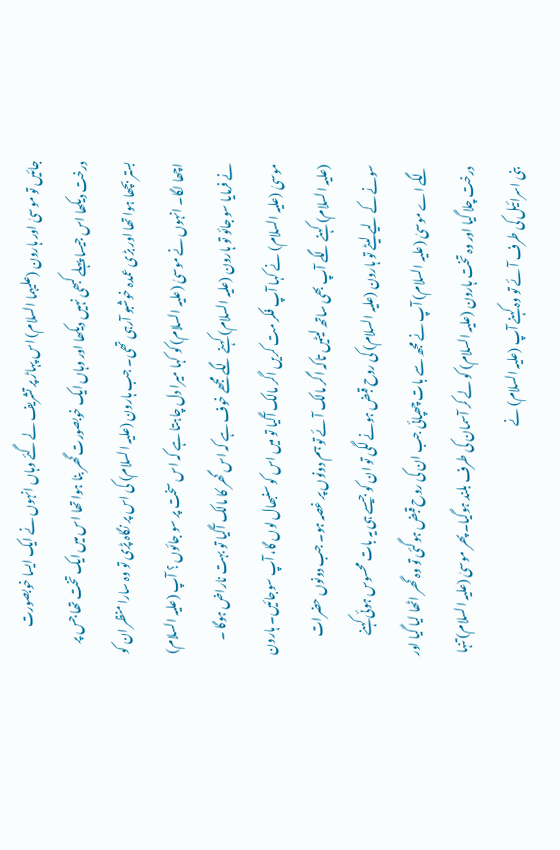جائیں تو موسیٰ اور ہارون (علیہما السلام) اس پہاڑ پر تشریف لے گئے وہاں انہوں نے ایک ایسا خوبصورت درخت دیکھا اس جیسا پہلے کبھی نہیں دیکھا اور وہاں ایک خوبصورت گھر بنا ہوا تھا اس میں ایک تخت تھا جس پر بستر بچھا ہوا تھا اور بڑی عمدہ خوشبو آرہی تھی۔ جب ہارون (علیہ السلام) کی اس پر نگاہ پڑی تو وہ سارا منظر ان کو اچھا لگا۔ انہوں نے موسیٰ (علیہ السلام) کو کہا میرا دل چاہتا ہے کہ اس سخت پر سو جائوں ؟ آپ (علیہ السلام) نے فرمایا سو جائو تو ہارون (علیہ السلام) کہنے لگے مجھے خوف ہے کہ اس گھر کا مالک آگیا تو بہت ناراض ہوگا ۔ موسیٰ (علیہ السلام) نے کہا آپ فکر مت کریں اگر مالک آگیا تو میں اس کو سنبھال لوں گا، آپ سوجائیں۔ ہارون (علیہ السلام) کہنے لگے آپ بھی ساتھ لیٹیں تاکہ اگر مالک آئے تو ہم دونوں پر غصہ ہو۔ جب دونوں حضرات سونے کے لیے لیٹے تو ہارون (علیہ السلام) کی روح قبض ہونے لگی تو ان کو جیسے ہی یہ بات محسوس ہوئی کہنے لگے اے موسیٰ (علیہ السلام) آپ نے مجھ سے بات چھپائی جب ان کی روح قبض ہوگئی تو وہ گھر اٹھا لیا گیا اور درخت چلا گیا اور وہ تخت ہارون (علیہ السلام) کو لے کر آسمان کی طرف بلند ہوگیا۔ پھر موسیٰ (علیہ السلام) تنہا بنی اسرائیل کی طرف آئے تو وہ کہنے آپ (علیہ السلام) نے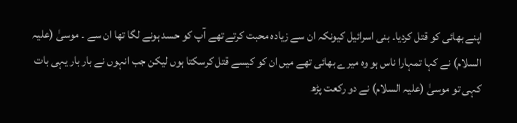اپنے بھائی کو قتل کردیا۔ بنی اسرائیل کیونکہ ان سے زیادہ محبت کرتے تھے آپ کو حسد ہونے لگا تھا ان سے ۔ موسیٰ (علیہ السلام) نے کہا تمہارا ناس ہو وہ میرے بھائی تھے میں ان کو کیسے قتل کرسکتا ہوں لیکن جب انہوں نے بار بار یہی بات کہی تو موسیٰ (علیہ السلام) نے دو رکعت پڑھ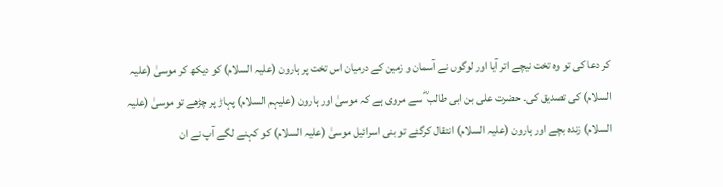کر دعا کی تو وہ تخت نیچے اتر آیا اور لوگوں نے آسمان و زمین کے درمیان اس تخت پر ہارون (علیہ السلام) کو دیکھ کر موسیٰ (علیہ السلام) کی تصدیق کی۔ حضرت علی بن ابی طالب ؓ سے مروی ہے کہ موسیٰ اور ہارون (علیہم السلام) پہاڑ پر چڑھے تو موسیٰ (علیہ السلام) زندہ بچے اور ہارون (علیہ السلام) انتقال کرگئے تو بنی اسرائیل موسیٰ (علیہ السلام) کو کہنے لگے آپ نے ان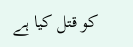کو قتل کیا ہے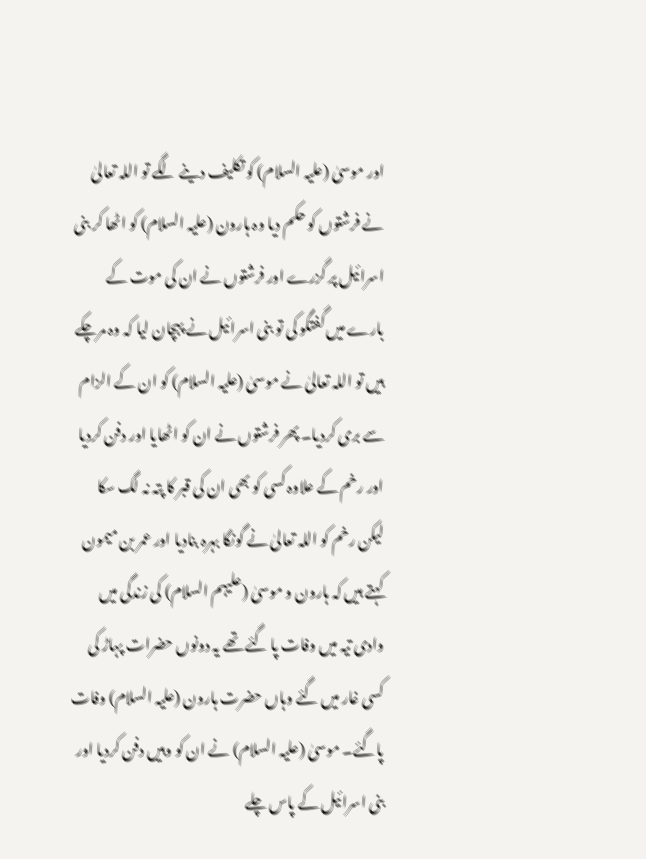اور موسیٰ (علیہ السلام) کو تکلیف دینے لگے تو اللہ تعالیٰ نے فرشتوں کو حکم دیا وہ ہارون (علیہ السلام) کو اٹھا کر بنی اسرائیل پر گزرے اور فرشتوں نے ان کی موت کے بارے میں گفتگو کی تو بنی اسرائیل نے پہچان لیا کہ وہ مرچکے ہیں تو اللہ تعالیٰ نے موسیٰ (علیہ السلام) کو ان کے الزام سے بری کردیا۔ پھر فرشتوں نے ان کو اٹھایا اور دفن کردیا اور رخم کے علاوہ کسی کو بھی ان کی قبر کا پتہ نہ لگ سکا لیکن رخم کو اللہ تعالیٰ نے گونگا بہرہ بنادیا اور عمر بن میمون کہتے ہیں کہ ہارون و موسیٰ (علیہم السلام) کی زندگی میں وادی تیہ میں وفات پا گئے تھے یہ دونوں حضرات پہاڑ کی کسی غار میں گئے وہاں حضرت ہارون (علیہ السلام) وفات پاگئے۔ موسیٰ (علیہ السلام) نے ان کو وہیں دفن کردیا اور بنی اسرائیل کے پاس چلے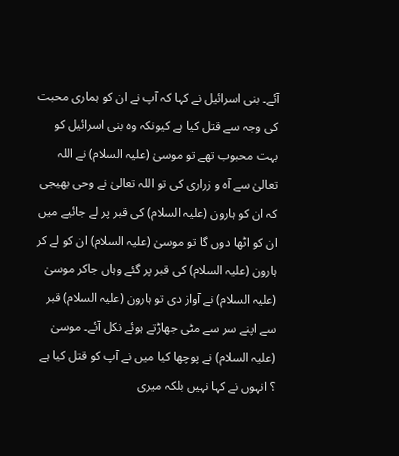آئے۔ بنی اسرائیل نے کہا کہ آپ نے ان کو ہماری محبت کی وجہ سے قتل کیا ہے کیونکہ وہ بنی اسرائیل کو بہت محبوب تھے تو موسیٰ (علیہ السلام) نے اللہ تعالیٰ سے آہ و زراری کی تو اللہ تعالیٰ نے وحی بھیجی کہ ان کو ہارون (علیہ السلام) کی قبر پر لے جائیے میں ان کو اٹھا دوں گا تو موسیٰ (علیہ السلام) ان کو لے کر ہارون (علیہ السلام) کی قبر پر گئے وہاں جاکر موسیٰ (علیہ السلام) نے آواز دی تو ہارون (علیہ السلام) قبر سے اپنے سر سے مٹی جھاڑتے ہوئے نکل آئے۔ موسیٰ (علیہ السلام) نے پوچھا کیا میں نے آپ کو قتل کیا ہے ؟ انہوں نے کہا نہیں بلکہ میری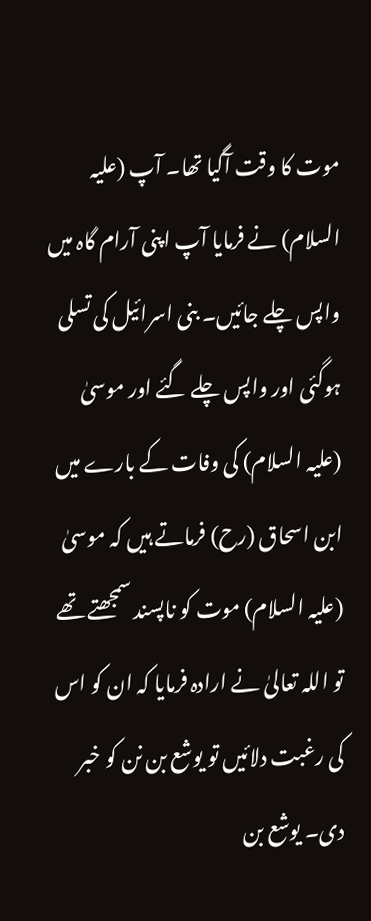موت کا وقت آگیا تھا۔ آپ (علیہ السلام) نے فرمایا آپ اپنی آرام گاہ میں واپس چلے جائیں۔ بنی اسرائیل کی تسلی ہوگئی اور واپس چلے گئے اور موسیٰ (علیہ السلام) کی وفات کے بارے میں ابن اسحاق (رح) فرماتے ہیں کہ موسیٰ (علیہ السلام) موت کو ناپسند سمجھتے تھے تو اللہ تعالیٰ نے ارادہ فرمایا کہ ان کو اس کی رغبت دلائیں تو یوشع بن نن کو خبر دی۔ یوشع بن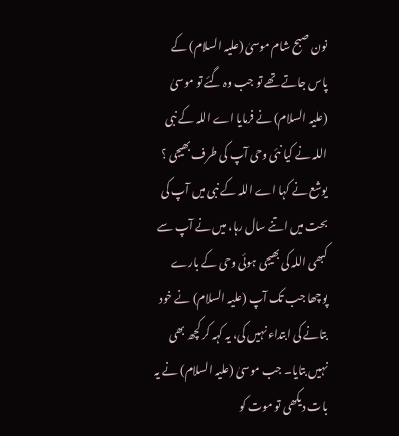نون صبح شام موسیٰ (علیہ السلام) کے پاس جاتے تھے تو جب وہ گئے تو موسیٰ (علیہ السلام) نے فرمایا اے اللہ کے نبی اللہ نے کیا نئی وحی آپ کی طرف بھیجی ؟ یوشع نے کہا اے اللہ کے نبی میں آپ کی بحت میں اتنے سال رہا، میں نے آپ سے کبھی اللہ کی بھیجی ہوئی وحی کے بارے پوچھا جب تک آپ (علیہ السلام) نے خود بتانے کی ابتداء نہیں کی، یہ کہہ کر کچھ بھی نہیں بتایا۔ جب موسیٰ (علیہ السلام) نے یہ بات دیکھی تو موت کو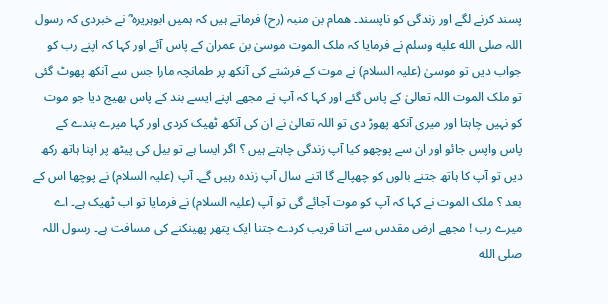پسند کرنے لگے اور زندگی کو ناپسند۔ ھمام بن منبہ (رح) فرماتے ہیں کہ ہمیں ابوہریرہ ؓ نے خبردی کہ رسول اللہ صلى الله عليه وسلم نے فرمایا کہ ملک الموت موسیٰ بن عمران کے پاس آئے اور کہا کہ اپنے رب کو جواب دیں تو موسیٰ (علیہ السلام) نے موت کے فرشتے کی آنکھ پر طمانچہ مارا جس سے آنکھ پھوٹ گئی تو ملک الموت اللہ تعالیٰ کے پاس گئے اور کہا کہ آپ نے مجھے اپنے ایسے بند کے پاس بھیج دیا جو موت کو نہیں چاہتا اور میری آنکھ پھوڑ دی تو اللہ تعالیٰ نے ان کی آنکھ ٹھیک کردی اور کہا میرے بندے کے پاس واپس جائو اور ان سے پوچھو کیا آپ زندگی چاہتے ہیں ؟ اگر ایسا ہے تو بیل کی پیٹھ پر اپنا ہاتھ رکھ دیں تو آپ کا ہاتھ جتنے بالوں کو چھپالے گا اتنے سال آپ زندہ رہیں گے۔ آپ (علیہ السلام) نے پوچھا اس کے بعد ؟ ملک الموت نے کہا کہ آپ کو موت آجائے گی تو آپ (علیہ السلام) نے فرمایا تو اب ٹھیک ہے۔ اے میرے رب ! مجھے ارض مقدس سے اتنا قریب کردے جتنا ایک پتھر پھینکنے کی مسافت ہے۔ رسول اللہ صلى الله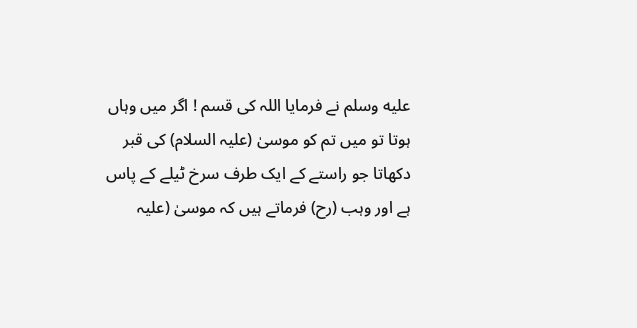عليه وسلم نے فرمایا اللہ کی قسم ! اگر میں وہاں ہوتا تو میں تم کو موسیٰ (علیہ السلام) کی قبر دکھاتا جو راستے کے ایک طرف سرخ ٹیلے کے پاس ہے اور وہب (رح) فرماتے ہیں کہ موسیٰ (علیہ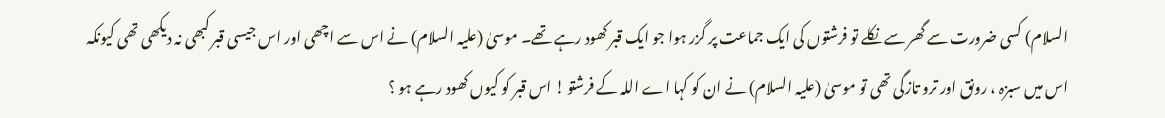السلام) کسی ضرورت سے گھر سے نکلے تو فرشتوں کی ایک جماعت پر گزر ہوا جو ایک قبر کھود رہے تھے۔ موسیٰ (علیہ السلام) نے اس سے اچھی اور اس جیسی قبر کبھی نہ دیکھی تھی کیونکہ اس میں سبزہ ، رونق اور ترو تازگی تھی تو موسیٰ (علیہ السلام) نے ان کو کہا اے اللہ کے فرشتو ! اس قبر کو کیوں کھود رہے ہو ؟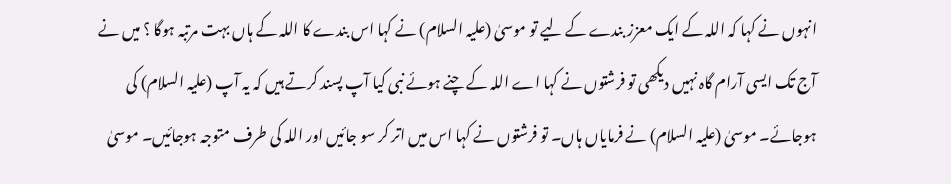انہوں نے کہا کہ اللہ کے ایک معزز بندے کے لیے تو موسیٰ (علیہ السلام) نے کہا اس بندے کا اللہ کے ہاں بہت مرتبہ ہوگا ؟ میں نے آج تک ایسی آرام گاہ نہیں دیکھی تو فرشتوں نے کہا اے اللہ کے چنے ہوئے نبی کیا آپ پسند کرتے ہیں کہ یہ آپ (علیہ السلام) کی ہوجائے۔ موسیٰ (علیہ السلام) نے فرمایاں ہاں۔ تو فرشتوں نے کہا اس میں اتر کر سو جائیں اور اللہ کی طرف متوجہ ہوجائیں۔ موسیٰ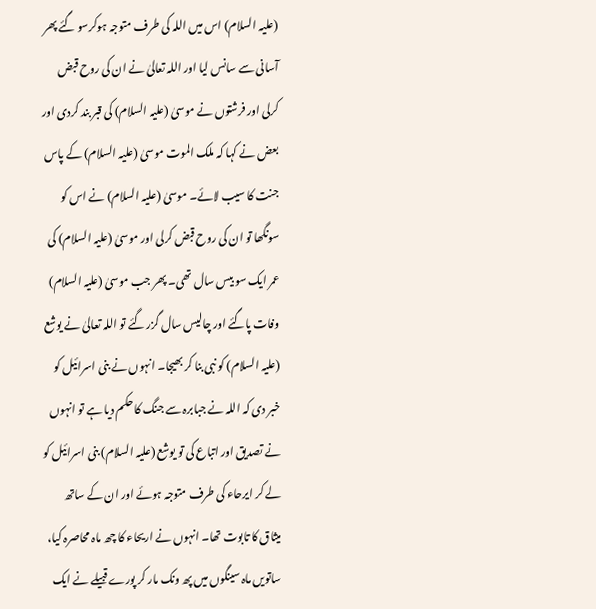(علیہ السلام) اس میں اللہ کی طرف متوجہ ہوکرسو گئے پھر آسانی سے سانس لیا اور اللہ تعالیٰ نے ان کی روح قبض کرلی اور فرشتوں نے موسیٰ (علیہ السلام) کی قبر بند کردی اور بعض نے کہا کہ ملک الموت موسیٰ (علیہ السلام) کے پاس جنت کا سیب لائے۔ موسیٰ (علیہ السلام) نے اس کو سونگھا تو ان کی روح قبض کرلی اور موسیٰ (علیہ السلام) کی عمر ایک سو بیس سال تھی۔ پھر جب موسیٰ (علیہ السلام) وفات پاگئے اور چالیس سال گزر گئے تو اللہ تعالیٰ نے یوشع (علیہ السلام) کو نبی بنا کر بھیجا۔ انہوں نے بنی اسرائیل کو خبر دی کہ اللہ نے جبابرہ سے جنگ کا حکم دیا ہے تو انہوں نے تصدیق اور اتباع کی تو یوشع (علیہ السلام) بنی اسرائیل کو لے کر ایرحاء کی طرف متوجہ ہوئے اور ان کے ساتھ میثاق کا تابوت تھا۔ انہوں نے اریحاء کا چھ ماہ محاصرہ کیا، ساتویں ماہ سینگوں میں پھ ونک مار کر پورے قبیلے نے ایک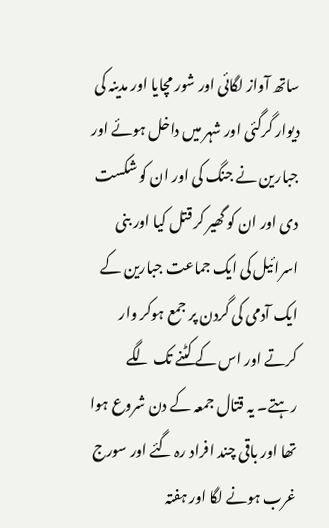ساتھ آواز لگائی اور شور مچایا اور مدینہ کی دیوار گرگئی اور شہر میں داخل ہوئے اور جبارین نے جنگ کی اور ان کو شکست دی اور ان کو گھیر کر قتل کیا اور بنی اسرائیل کی ایک جماعت جبارین کے ایک آدمی کی گردن پر جمع ہوکر وار کرتے اور اس کے کٹنے تک لگے رہتے۔ یہ قتال جمعہ کے دن شروع ہوا تھا اور باقی چند افراد رہ گئے اور سورج غرب ہونے لگا اور ہفتہ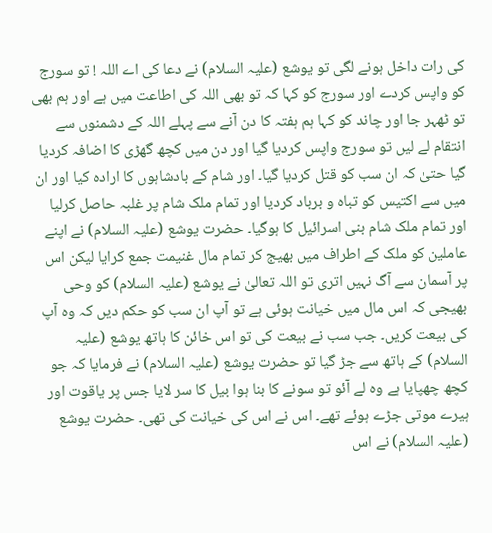کی رات داخل ہونے لگی تو یوشع (علیہ السلام) نے دعا کی اے اللہ ! تو سورج کو واپس کردے اور سورج کو کہا کہ تو بھی اللہ کی اطاعت میں ہے اور ہم بھی تو ٹھہر جا اور چاند کو کہا ہم ہفتہ کا دن آنے سے پہلے اللہ کے دشمنوں سے انتقام لے لیں تو سورج واپس کردیا گیا اور دن میں کچھ گھڑی کا اضافہ کردیا گیا حتیٰ کہ ان سب کو قتل کردیا گیا۔ اور شام کے بادشاہوں کا ارادہ کیا اور ان میں سے اکتیس کو تباہ و برباد کردیا اور تمام ملک شام پر غلبہ حاصل کرلیا اور تمام ملک شام بنی اسرائیل کا ہوگیا۔ حضرت یوشع (علیہ السلام) نے اپنے عاملین کو ملک کے اطراف میں بھیج کر تمام مال غنیمت جمع کرایا لیکن اس پر آسمان سے آگ نہیں اتری تو اللہ تعالیٰ نے یوشع (علیہ السلام) کو وحی بھیجی کہ اس مال میں خیانت ہوئی ہے تو آپ ان سب کو حکم دیں کہ وہ آپ کی بیعت کریں۔ جب سب نے بیعت کی تو اس خائن کا ہاتھ یوشع (علیہ السلام) کے ہاتھ سے جڑ گیا تو حضرت یوشع (علیہ السلام) نے فرمایا کہ جو کچھ چھپایا ہے وہ لے آئو تو سونے کا بنا ہوا بیل کا سر لایا جس پر یاقوت اور ہیرے موتی جڑے ہوئے تھے۔ اس نے اس کی خیانت کی تھی۔ حضرت یوشع (علیہ السلام) نے اس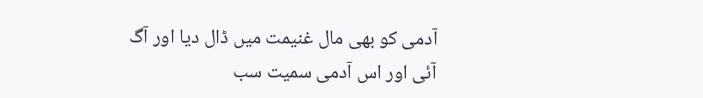آدمی کو بھی مال غنیمت میں ڈال دیا اور آگ آئی اور اس آدمی سمیت سب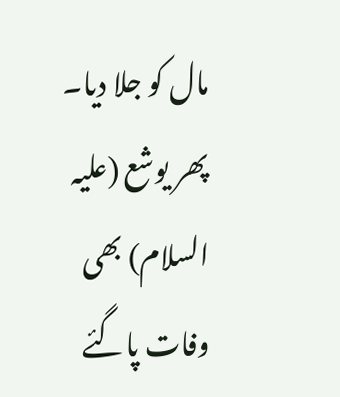مال کو جلا دیا۔ پھر یوشع (علیہ السلام) بھی وفات پاگئے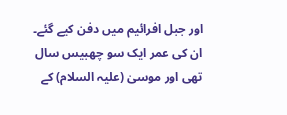اور جبل افرائیم میں دفن کیے گئے۔ ان کی عمر ایک سو چھبیس سال تھی اور موسیٰ (علیہ السلام) کے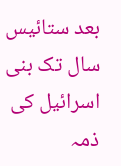بعد ستائیس سال تک بنی اسرائیل کی ذمہ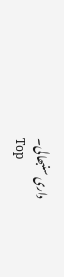داری سنبھالی۔
Top